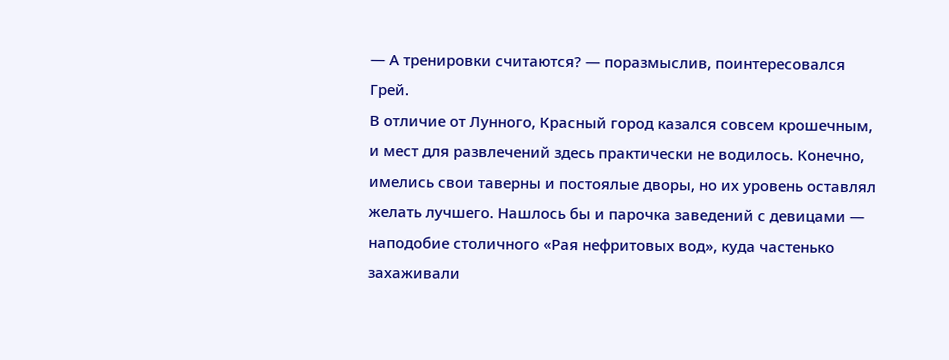— А тренировки считаются? — поразмыслив, поинтересовался Грей.
В отличие от Лунного, Красный город казался совсем крошечным, и мест для развлечений здесь практически не водилось. Конечно, имелись свои таверны и постоялые дворы, но их уровень оставлял желать лучшего. Нашлось бы и парочка заведений с девицами — наподобие столичного «Рая нефритовых вод», куда частенько захаживали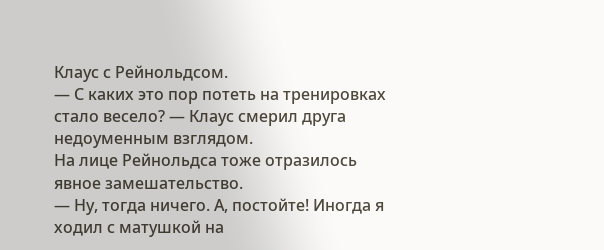Клаус с Рейнольдсом.
— С каких это пор потеть на тренировках стало весело? — Клаус смерил друга недоуменным взглядом.
На лице Рейнольдса тоже отразилось явное замешательство.
— Ну, тогда ничего. А, постойте! Иногда я ходил с матушкой на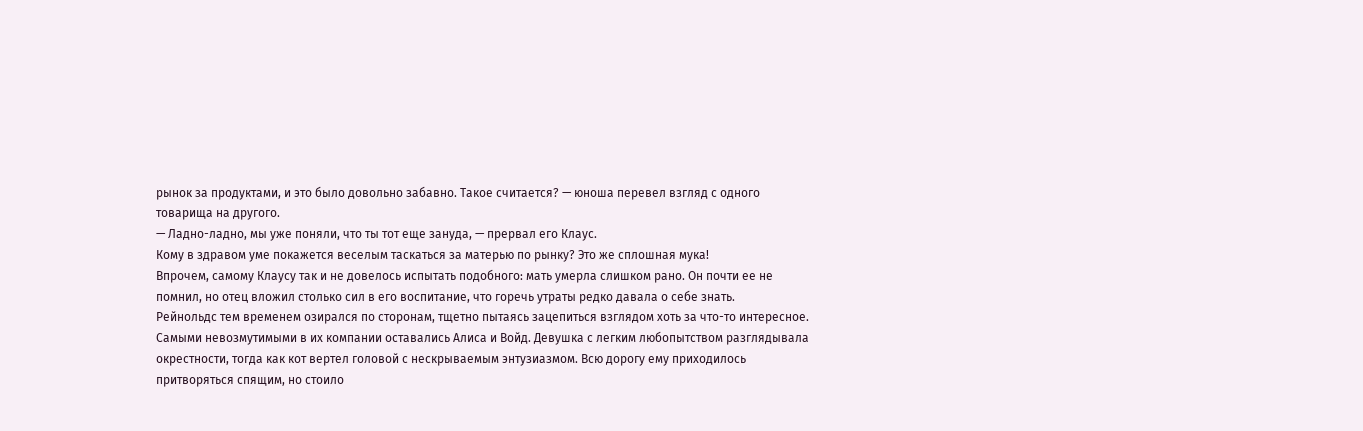рынок за продуктами, и это было довольно забавно. Такое считается? — юноша перевел взгляд с одного товарища на другого.
— Ладно-ладно, мы уже поняли, что ты тот еще зануда, — прервал его Клаус.
Кому в здравом уме покажется веселым таскаться за матерью по рынку? Это же сплошная мука!
Впрочем, самому Клаусу так и не довелось испытать подобного: мать умерла слишком рано. Он почти ее не помнил, но отец вложил столько сил в его воспитание, что горечь утраты редко давала о себе знать.
Рейнольдс тем временем озирался по сторонам, тщетно пытаясь зацепиться взглядом хоть за что-то интересное.
Самыми невозмутимыми в их компании оставались Алиса и Войд. Девушка с легким любопытством разглядывала окрестности, тогда как кот вертел головой с нескрываемым энтузиазмом. Всю дорогу ему приходилось притворяться спящим, но стоило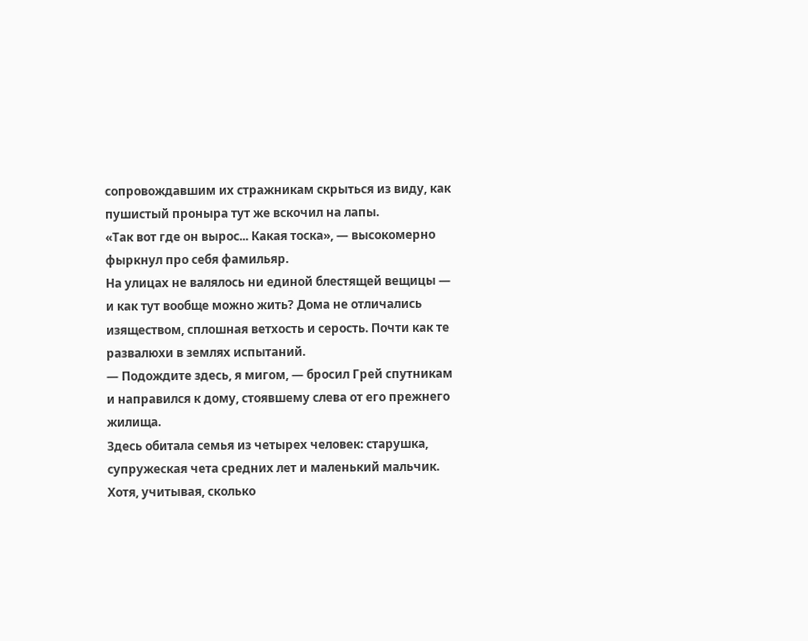сопровождавшим их стражникам скрыться из виду, как пушистый проныра тут же вскочил на лапы.
«Так вот где он вырос... Какая тоска», — высокомерно фыркнул про себя фамильяр.
На улицах не валялось ни единой блестящей вещицы — и как тут вообще можно жить? Дома не отличались изяществом, сплошная ветхость и серость. Почти как те развалюхи в землях испытаний.
— Подождите здесь, я мигом, — бросил Грей спутникам и направился к дому, стоявшему слева от его прежнего жилища.
Здесь обитала семья из четырех человек: старушка, супружеская чета средних лет и маленький мальчик. Хотя, учитывая, сколько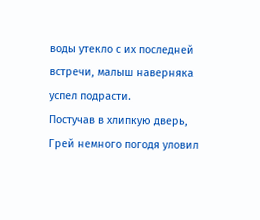воды утекло с их последней встречи, малыш наверняка успел подрасти.
Постучав в хлипкую дверь, Грей немного погодя уловил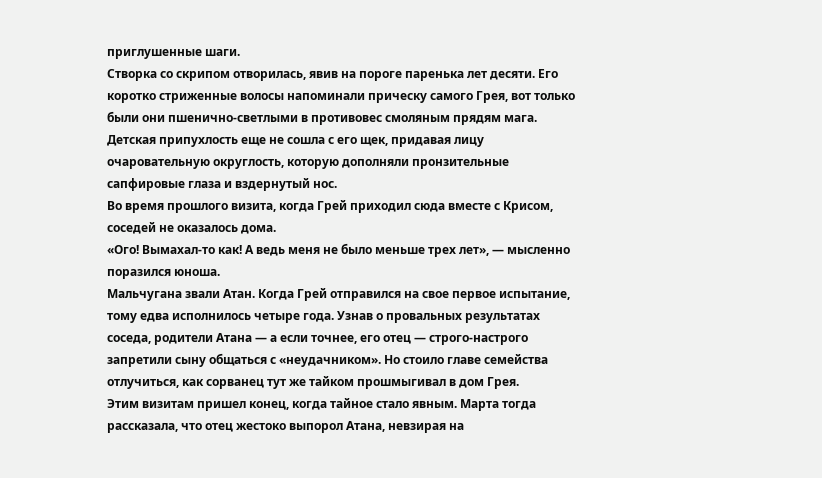приглушенные шаги.
Створка со скрипом отворилась, явив на пороге паренька лет десяти. Его коротко стриженные волосы напоминали прическу самого Грея, вот только были они пшенично-светлыми в противовес смоляным прядям мага. Детская припухлость еще не сошла с его щек, придавая лицу очаровательную округлость, которую дополняли пронзительные сапфировые глаза и вздернутый нос.
Во время прошлого визита, когда Грей приходил сюда вместе с Крисом, соседей не оказалось дома.
«Ого! Вымахал-то как! А ведь меня не было меньше трех лет», — мысленно поразился юноша.
Мальчугана звали Атан. Когда Грей отправился на свое первое испытание, тому едва исполнилось четыре года. Узнав о провальных результатах соседа, родители Атана — а если точнее, его отец — строго-настрого запретили сыну общаться с «неудачником». Но стоило главе семейства отлучиться, как сорванец тут же тайком прошмыгивал в дом Грея.
Этим визитам пришел конец, когда тайное стало явным. Марта тогда рассказала, что отец жестоко выпорол Атана, невзирая на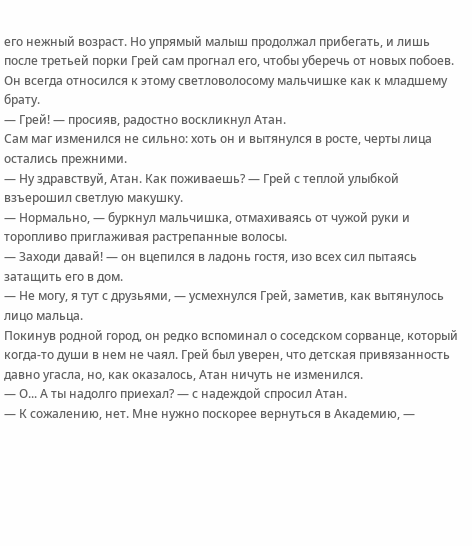его нежный возраст. Но упрямый малыш продолжал прибегать, и лишь после третьей порки Грей сам прогнал его, чтобы уберечь от новых побоев. Он всегда относился к этому светловолосому мальчишке как к младшему брату.
— Грей! — просияв, радостно воскликнул Атан.
Сам маг изменился не сильно: хоть он и вытянулся в росте, черты лица остались прежними.
— Ну здравствуй, Атан. Как поживаешь? — Грей с теплой улыбкой взъерошил светлую макушку.
— Нормально, — буркнул мальчишка, отмахиваясь от чужой руки и торопливо приглаживая растрепанные волосы.
— Заходи давай! — он вцепился в ладонь гостя, изо всех сил пытаясь затащить его в дом.
— Не могу, я тут с друзьями, — усмехнулся Грей, заметив, как вытянулось лицо мальца.
Покинув родной город, он редко вспоминал о соседском сорванце, который когда-то души в нем не чаял. Грей был уверен, что детская привязанность давно угасла, но, как оказалось, Атан ничуть не изменился.
— О... А ты надолго приехал? — с надеждой спросил Атан.
— К сожалению, нет. Мне нужно поскорее вернуться в Академию, —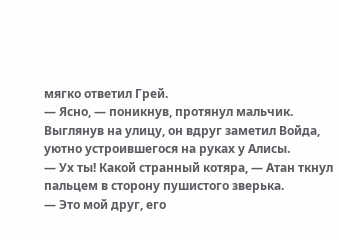мягко ответил Грей.
— Ясно, — поникнув, протянул мальчик.
Выглянув на улицу, он вдруг заметил Войда, уютно устроившегося на руках у Алисы.
— Ух ты! Какой странный котяра, — Атан ткнул пальцем в сторону пушистого зверька.
— Это мой друг, его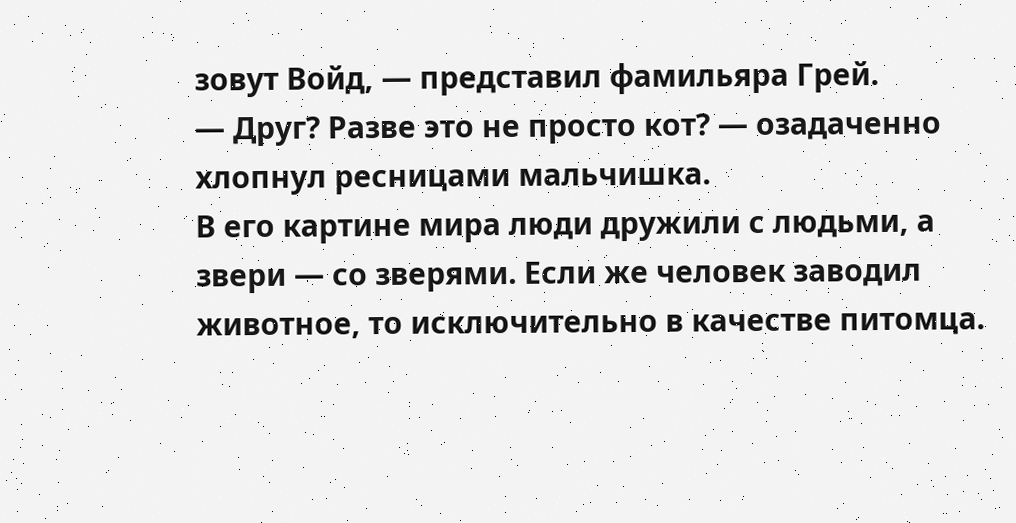зовут Войд, — представил фамильяра Грей.
— Друг? Разве это не просто кот? — озадаченно хлопнул ресницами мальчишка.
В его картине мира люди дружили с людьми, а звери — со зверями. Если же человек заводил животное, то исключительно в качестве питомца.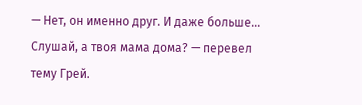— Нет, он именно друг. И даже больше... Слушай, а твоя мама дома? — перевел тему Грей.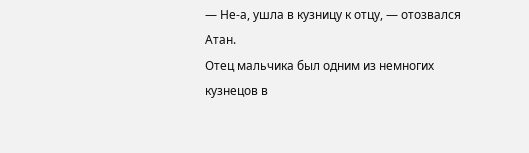— Не-а, ушла в кузницу к отцу, — отозвался Атан.
Отец мальчика был одним из немногих кузнецов в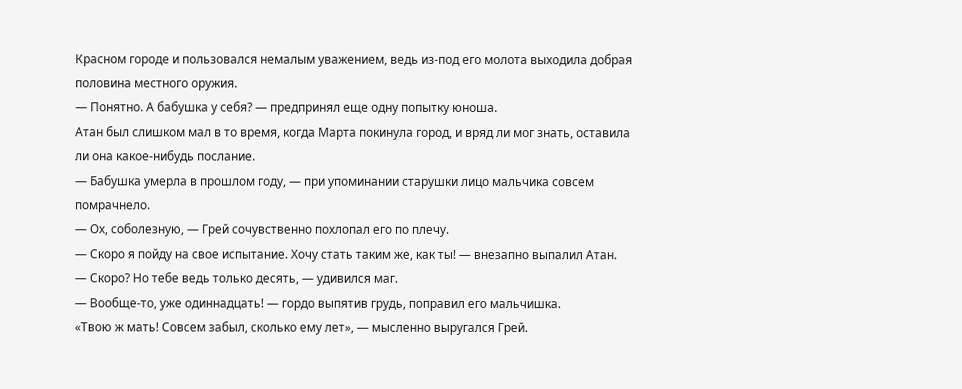Красном городе и пользовался немалым уважением, ведь из-под его молота выходила добрая половина местного оружия.
— Понятно. А бабушка у себя? — предпринял еще одну попытку юноша.
Атан был слишком мал в то время, когда Марта покинула город, и вряд ли мог знать, оставила ли она какое-нибудь послание.
— Бабушка умерла в прошлом году, — при упоминании старушки лицо мальчика совсем помрачнело.
— Ох, соболезную, — Грей сочувственно похлопал его по плечу.
— Скоро я пойду на свое испытание. Хочу стать таким же, как ты! — внезапно выпалил Атан.
— Скоро? Но тебе ведь только десять, — удивился маг.
— Вообще-то, уже одиннадцать! — гордо выпятив грудь, поправил его мальчишка.
«Твою ж мать! Совсем забыл, сколько ему лет», — мысленно выругался Грей.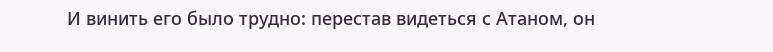И винить его было трудно: перестав видеться с Атаном, он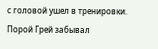с головой ушел в тренировки. Порой Грей забывал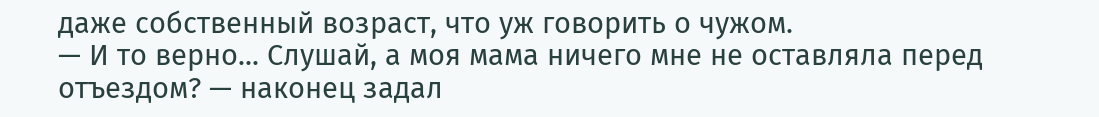даже собственный возраст, что уж говорить о чужом.
— И то верно... Слушай, а моя мама ничего мне не оставляла перед отъездом? — наконец задал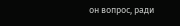он вопрос, ради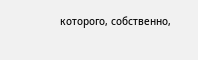которого, собственно,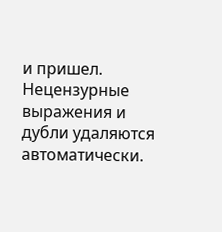и пришел.
Нецензурные выражения и дубли удаляются автоматически.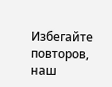Избегайте повторов, наш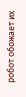робот обожает их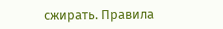сжирать. Правила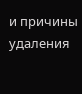и причины удаления